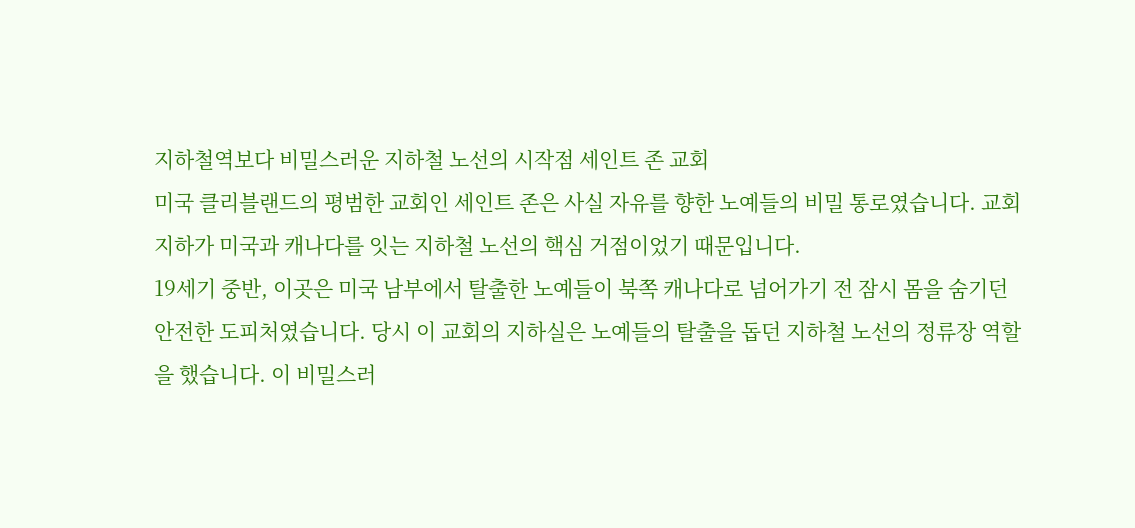지하철역보다 비밀스러운 지하철 노선의 시작점 세인트 존 교회
미국 클리블랜드의 평범한 교회인 세인트 존은 사실 자유를 향한 노예들의 비밀 통로였습니다. 교회 지하가 미국과 캐나다를 잇는 지하철 노선의 핵심 거점이었기 때문입니다.
19세기 중반, 이곳은 미국 남부에서 탈출한 노예들이 북쪽 캐나다로 넘어가기 전 잠시 몸을 숨기던 안전한 도피처였습니다. 당시 이 교회의 지하실은 노예들의 탈출을 돕던 지하철 노선의 정류장 역할을 했습니다. 이 비밀스러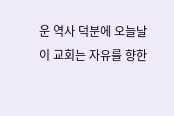운 역사 덕분에 오늘날 이 교회는 자유를 향한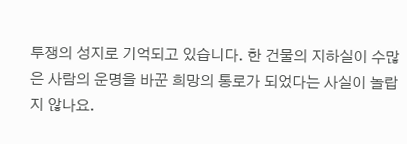투쟁의 성지로 기억되고 있습니다. 한 건물의 지하실이 수많은 사람의 운명을 바꾼 희망의 통로가 되었다는 사실이 놀랍지 않나요.